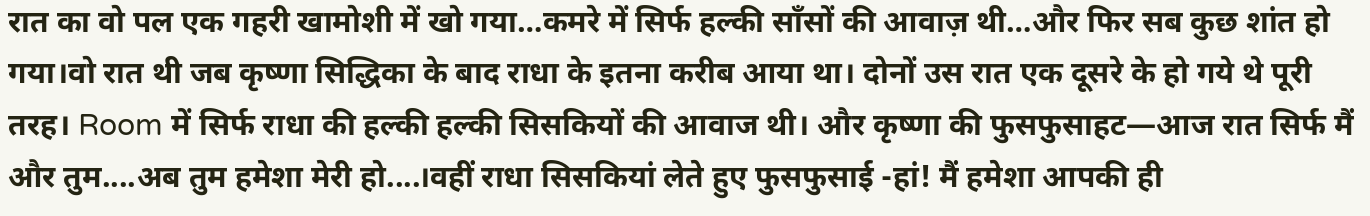रात का वो पल एक गहरी खामोशी में खो गया…कमरे में सिर्फ हल्की साँसों की आवाज़ थी…और फिर सब कुछ शांत हो गया।वो रात थी जब कृष्णा सिद्धिका के बाद राधा के इतना करीब आया था। दोनों उस रात एक दूसरे के हो गये थे पूरी तरह। Room में सिर्फ राधा की हल्की हल्की सिसकियों की आवाज थी। और कृष्णा की फुसफुसाहट—आज रात सिर्फ मैं और तुम....अब तुम हमेशा मेरी हो....।वहीं राधा सिसकियां लेते हुए फुसफुसाई -हां! मैं हमेशा आपकी ही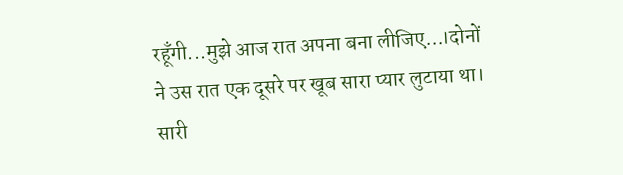रहूँगी...मुझे आज रात अपना बना लीजिए...।दोनों ने उस रात एक दूसरे पर खूब सारा प्यार लुटाया था। सारी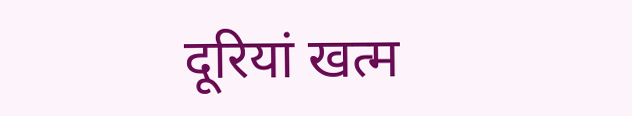दूरियां खत्म